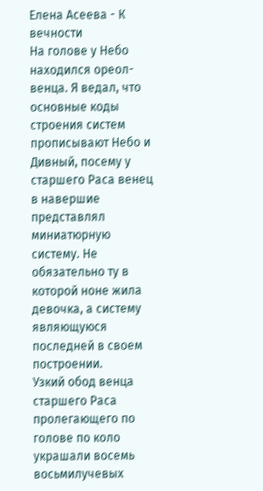Елена Асеева - К вечности
На голове у Небо находился ореол-венца. Я ведал, что основные коды строения систем прописывают Небо и Дивный, посему у старшего Раса венец в навершие представлял миниатюрную систему. Не обязательно ту в которой ноне жила девочка, а систему являющуюся последней в своем построении.
Узкий обод венца старшего Раса пролегающего по голове по коло украшали восемь восьмилучевых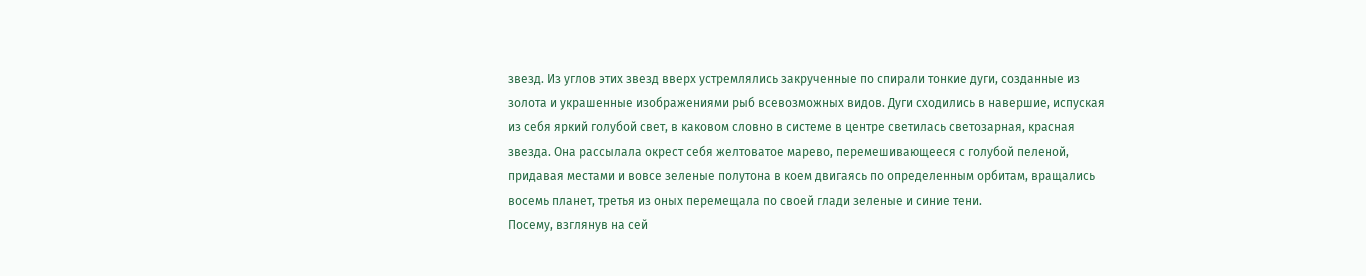звезд. Из углов этих звезд вверх устремлялись закрученные по спирали тонкие дуги, созданные из золота и украшенные изображениями рыб всевозможных видов. Дуги сходились в навершие, испуская из себя яркий голубой свет, в каковом словно в системе в центре светилась светозарная, красная звезда. Она рассылала окрест себя желтоватое марево, перемешивающееся с голубой пеленой, придавая местами и вовсе зеленые полутона в коем двигаясь по определенным орбитам, вращались восемь планет, третья из оных перемещала по своей глади зеленые и синие тени.
Посему, взглянув на сей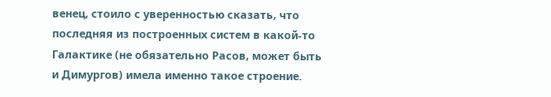венец, стоило с уверенностью сказать, что последняя из построенных систем в какой-то Галактике (не обязательно Расов, может быть и Димургов) имела именно такое строение.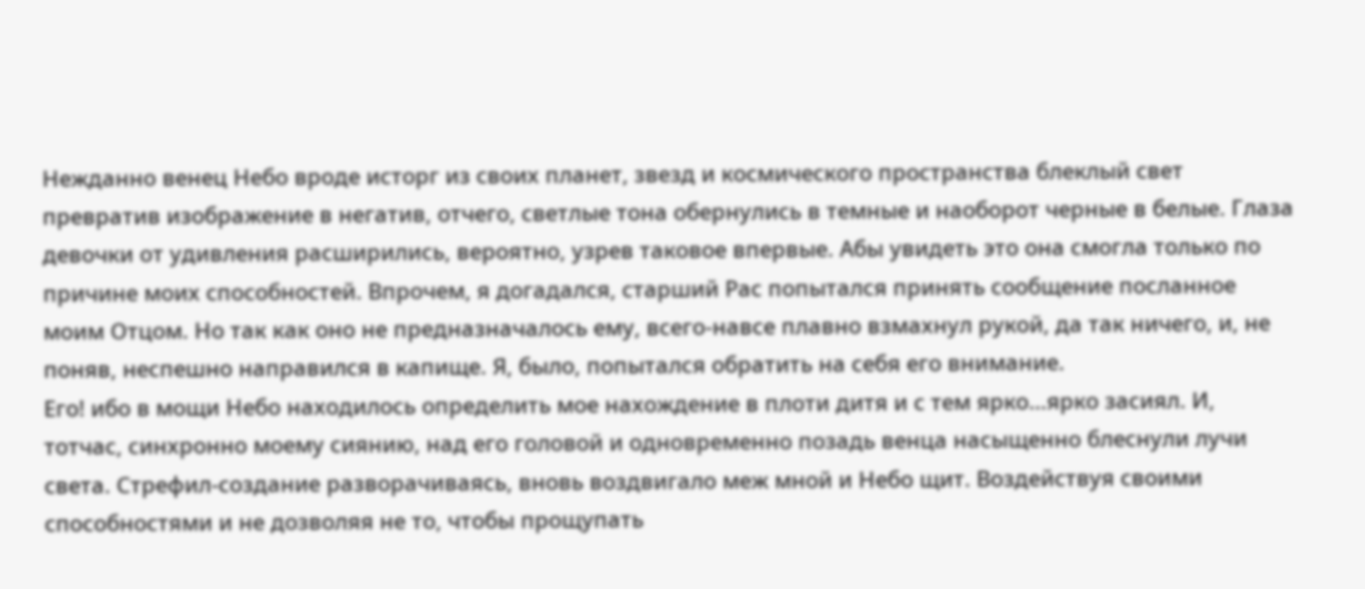Нежданно венец Небо вроде исторг из своих планет, звезд и космического пространства блеклый свет превратив изображение в негатив, отчего, светлые тона обернулись в темные и наоборот черные в белые. Глаза девочки от удивления расширились, вероятно, узрев таковое впервые. Абы увидеть это она смогла только по причине моих способностей. Впрочем, я догадался, старший Рас попытался принять сообщение посланное моим Отцом. Но так как оно не предназначалось ему, всего-навсе плавно взмахнул рукой, да так ничего, и, не поняв, неспешно направился в капище. Я, было, попытался обратить на себя его внимание.
Его! ибо в мощи Небо находилось определить мое нахождение в плоти дитя и с тем ярко…ярко засиял. И, тотчас, синхронно моему сиянию, над его головой и одновременно позадь венца насыщенно блеснули лучи света. Стрефил-создание разворачиваясь, вновь воздвигало меж мной и Небо щит. Воздействуя своими способностями и не дозволяя не то, чтобы прощупать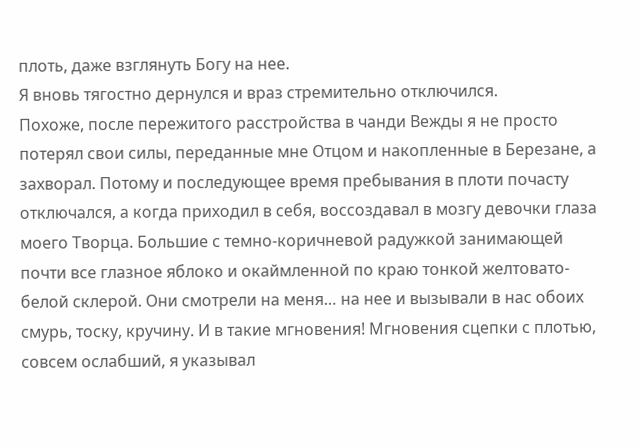плоть, даже взглянуть Богу на нее.
Я вновь тягостно дернулся и враз стремительно отключился.
Похоже, после пережитого расстройства в чанди Вежды я не просто потерял свои силы, переданные мне Отцом и накопленные в Березане, а захворал. Потому и последующее время пребывания в плоти почасту отключался, а когда приходил в себя, воссоздавал в мозгу девочки глаза моего Творца. Большие с темно-коричневой радужкой занимающей почти все глазное яблоко и окаймленной по краю тонкой желтовато-белой склерой. Они смотрели на меня… на нее и вызывали в нас обоих смурь, тоску, кручину. И в такие мгновения! Мгновения сцепки с плотью, совсем ослабший, я указывал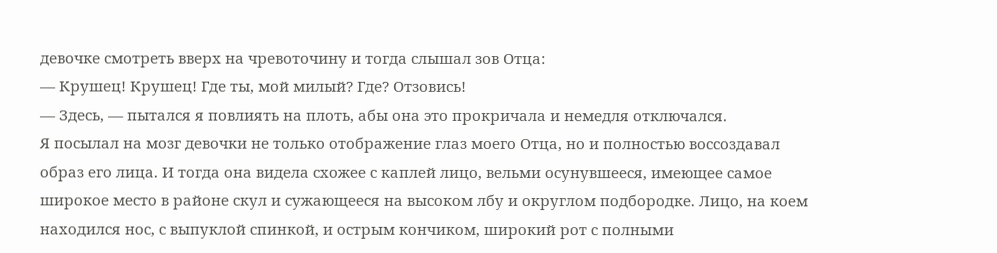девочке смотреть вверх на чревоточину и тогда слышал зов Отца:
— Крушец! Крушец! Где ты, мой милый? Где? Отзовись!
— Здесь, — пытался я повлиять на плоть, абы она это прокричала и немедля отключался.
Я посылал на мозг девочки не только отображение глаз моего Отца, но и полностью воссоздавал образ его лица. И тогда она видела схожее с каплей лицо, вельми осунувшееся, имеющее самое широкое место в районе скул и сужающееся на высоком лбу и округлом подбородке. Лицо, на коем находился нос, с выпуклой спинкой, и острым кончиком, широкий рот с полными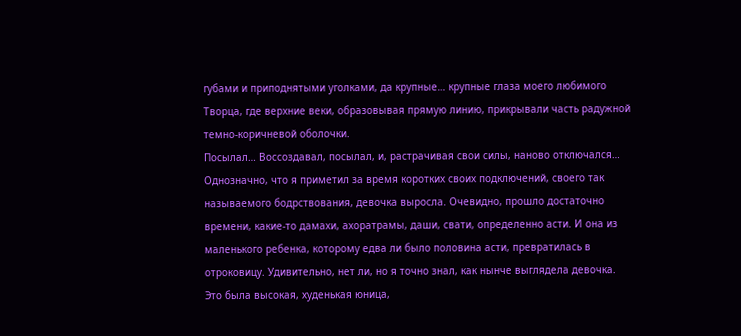губами и приподнятыми уголками, да крупные… крупные глаза моего любимого Творца, где верхние веки, образовывая прямую линию, прикрывали часть радужной темно-коричневой оболочки.
Посылал… Воссоздавал, посылал, и, растрачивая свои силы, наново отключался…
Однозначно, что я приметил за время коротких своих подключений, своего так называемого бодрствования, девочка выросла. Очевидно, прошло достаточно времени, какие-то дамахи, ахоратрамы, даши, свати, определенно асти. И она из маленького ребенка, которому едва ли было половина асти, превратилась в отроковицу. Удивительно, нет ли, но я точно знал, как нынче выглядела девочка. Это была высокая, худенькая юница,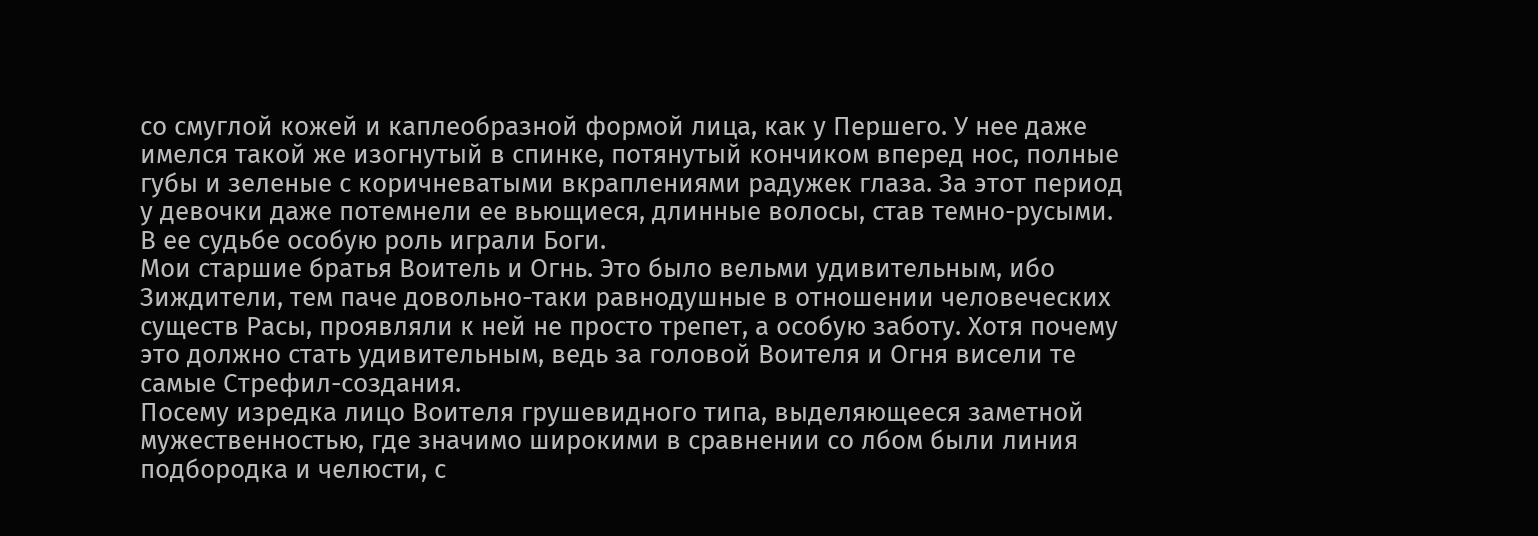со смуглой кожей и каплеобразной формой лица, как у Першего. У нее даже имелся такой же изогнутый в спинке, потянутый кончиком вперед нос, полные губы и зеленые с коричневатыми вкраплениями радужек глаза. За этот период у девочки даже потемнели ее вьющиеся, длинные волосы, став темно-русыми.
В ее судьбе особую роль играли Боги.
Мои старшие братья Воитель и Огнь. Это было вельми удивительным, ибо Зиждители, тем паче довольно-таки равнодушные в отношении человеческих существ Расы, проявляли к ней не просто трепет, а особую заботу. Хотя почему это должно стать удивительным, ведь за головой Воителя и Огня висели те самые Стрефил-создания.
Посему изредка лицо Воителя грушевидного типа, выделяющееся заметной мужественностью, где значимо широкими в сравнении со лбом были линия подбородка и челюсти, с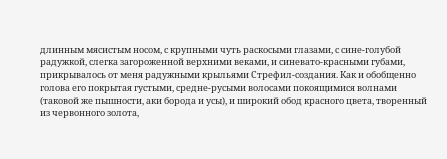длинным мясистым носом, с крупными чуть раскосыми глазами, с сине-голубой радужкой, слегка загороженной верхними веками, и синевато-красными губами, прикрывалось от меня радужными крыльями Стрефил-создания. Как и обобщенно голова его покрытая густыми, средне-русыми волосами покоящимися волнами (таковой же пышности, аки борода и усы), и широкий обод красного цвета, творенный из червонного золота,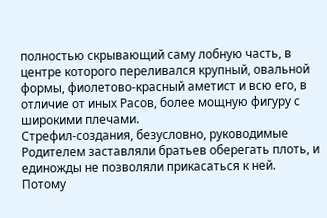полностью скрывающий саму лобную часть, в центре которого переливался крупный, овальной формы, фиолетово-красный аметист и всю его, в отличие от иных Расов, более мощную фигуру с широкими плечами.
Стрефил-создания, безусловно, руководимые Родителем заставляли братьев оберегать плоть, и единожды не позволяли прикасаться к ней. Потому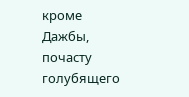кроме Дажбы, почасту голубящего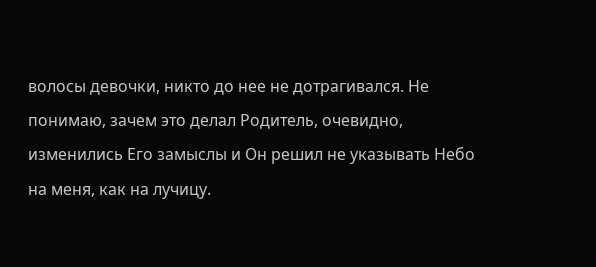волосы девочки, никто до нее не дотрагивался. Не понимаю, зачем это делал Родитель, очевидно, изменились Его замыслы и Он решил не указывать Небо на меня, как на лучицу.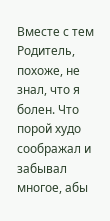Вместе с тем Родитель, похоже, не знал, что я болен. Что порой худо соображал и забывал многое, абы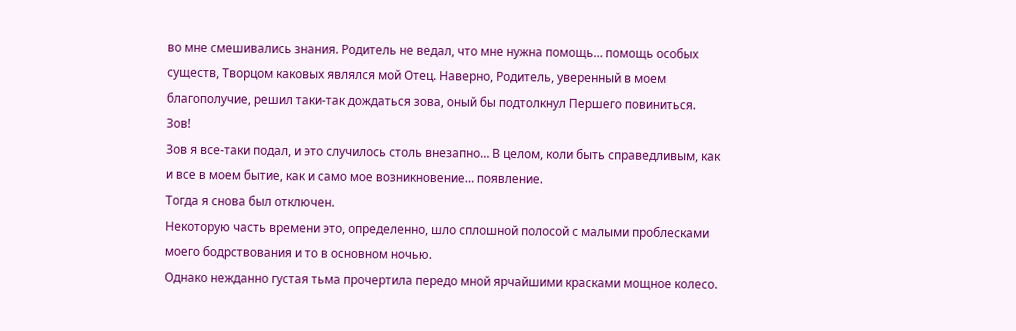во мне смешивались знания. Родитель не ведал, что мне нужна помощь… помощь особых существ, Творцом каковых являлся мой Отец. Наверно, Родитель, уверенный в моем благополучие, решил таки-так дождаться зова, оный бы подтолкнул Першего повиниться.
Зов!
Зов я все-таки подал, и это случилось столь внезапно… В целом, коли быть справедливым, как и все в моем бытие, как и само мое возникновение… появление.
Тогда я снова был отключен.
Некоторую часть времени это, определенно, шло сплошной полосой с малыми проблесками моего бодрствования и то в основном ночью.
Однако нежданно густая тьма прочертила передо мной ярчайшими красками мощное колесо.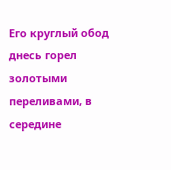Его круглый обод днесь горел золотыми переливами, в середине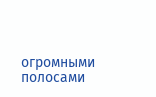огромными полосами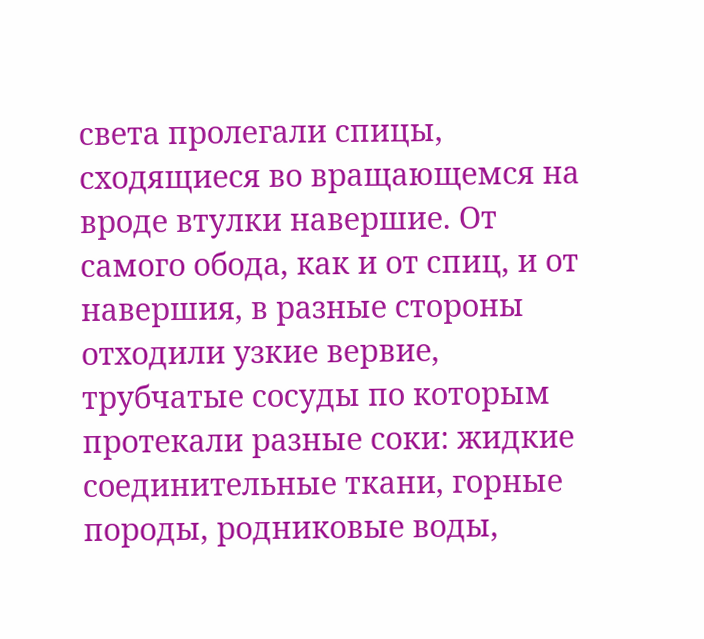света пролегали спицы, сходящиеся во вращающемся на вроде втулки навершие. От самого обода, как и от спиц, и от навершия, в разные стороны отходили узкие вервие, трубчатые сосуды по которым протекали разные соки: жидкие соединительные ткани, горные породы, родниковые воды,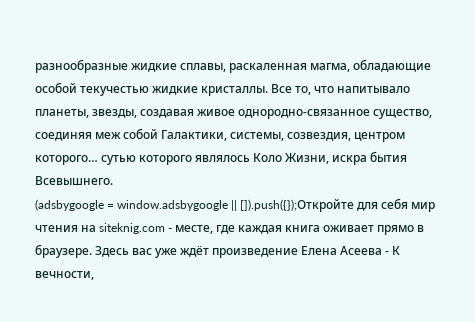разнообразные жидкие сплавы, раскаленная магма, обладающие особой текучестью жидкие кристаллы. Все то, что напитывало планеты, звезды, создавая живое однородно-связанное существо, соединяя меж собой Галактики, системы, созвездия, центром которого… сутью которого являлось Коло Жизни, искра бытия Всевышнего.
(adsbygoogle = window.adsbygoogle || []).push({});Откройте для себя мир чтения на siteknig.com - месте, где каждая книга оживает прямо в браузере. Здесь вас уже ждёт произведение Елена Асеева - К вечности,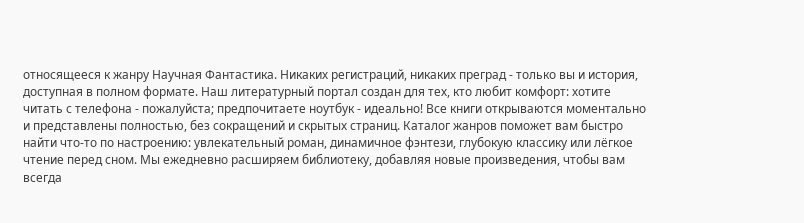относящееся к жанру Научная Фантастика. Никаких регистраций, никаких преград - только вы и история, доступная в полном формате. Наш литературный портал создан для тех, кто любит комфорт: хотите читать с телефона - пожалуйста; предпочитаете ноутбук - идеально! Все книги открываются моментально и представлены полностью, без сокращений и скрытых страниц. Каталог жанров поможет вам быстро найти что-то по настроению: увлекательный роман, динамичное фэнтези, глубокую классику или лёгкое чтение перед сном. Мы ежедневно расширяем библиотеку, добавляя новые произведения, чтобы вам всегда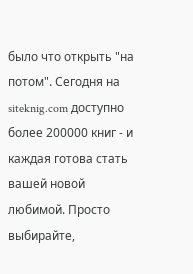было что открыть "на потом". Сегодня на siteknig.com доступно более 200000 книг - и каждая готова стать вашей новой любимой. Просто выбирайте,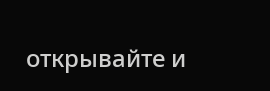открывайте и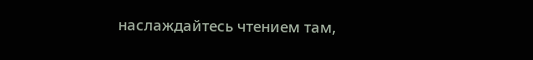наслаждайтесь чтением там,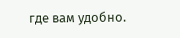где вам удобно.